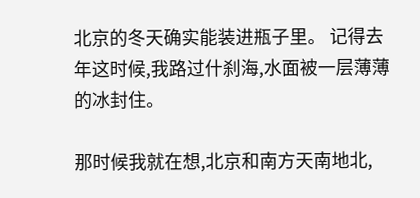北京的冬天确实能装进瓶子里。 记得去年这时候,我路过什刹海,水面被一层薄薄的冰封住。

那时候我就在想,北京和南方天南地北,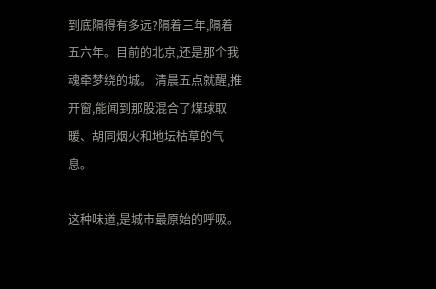到底隔得有多远?隔着三年,隔着五六年。目前的北京,还是那个我魂牵梦绕的城。 清晨五点就醒,推开窗,能闻到那股混合了煤球取暖、胡同烟火和地坛枯草的气息。

这种味道,是城市最原始的呼吸。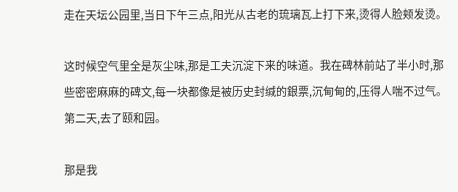走在天坛公园里,当日下午三点,阳光从古老的琉璃瓦上打下来,烫得人脸颊发烫。

这时候空气里全是灰尘味,那是工夫沉淀下来的味道。我在碑林前站了半小时,那些密密麻麻的碑文,每一块都像是被历史封缄的銀票,沉甸甸的,压得人喘不过气。 第二天,去了颐和园。

那是我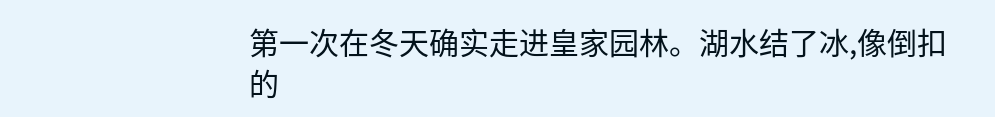第一次在冬天确实走进皇家园林。湖水结了冰,像倒扣的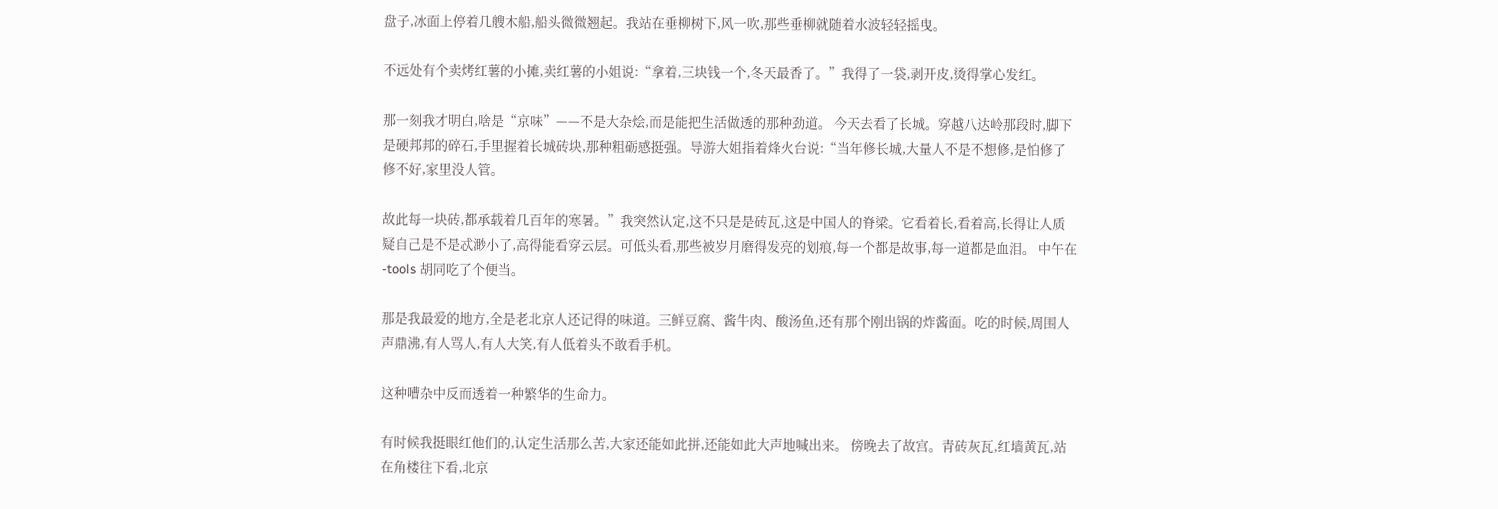盘子,冰面上停着几艘木船,船头微微翘起。我站在垂柳树下,风一吹,那些垂柳就随着水波轻轻摇曳。

不远处有个卖烤红薯的小摊,卖红薯的小姐说:“拿着,三块钱一个,冬天最香了。”我得了一袋,剥开皮,烫得掌心发红。

那一刻我才明白,啥是“京味”——不是大杂烩,而是能把生活做透的那种劲道。 今天去看了长城。穿越八达岭那段时,脚下是硬邦邦的碎石,手里握着长城砖块,那种粗砺感挺强。导游大姐指着烽火台说:“当年修长城,大量人不是不想修,是怕修了修不好,家里没人管。

故此每一块砖,都承载着几百年的寒暑。”我突然认定,这不只是是砖瓦,这是中国人的脊梁。它看着长,看着高,长得让人质疑自己是不是忒渺小了,高得能看穿云层。可低头看,那些被岁月磨得发亮的划痕,每一个都是故事,每一道都是血泪。 中午在-tools 胡同吃了个便当。

那是我最爱的地方,全是老北京人还记得的味道。三鲜豆腐、酱牛肉、酸汤鱼,还有那个刚出锅的炸酱面。吃的时候,周围人声鼎沸,有人骂人,有人大笑,有人低着头不敢看手机。

这种嘈杂中反而透着一种繁华的生命力。

有时候我挺眼红他们的,认定生活那么苦,大家还能如此拼,还能如此大声地喊出来。 傍晚去了故宫。青砖灰瓦,红墙黄瓦,站在角楼往下看,北京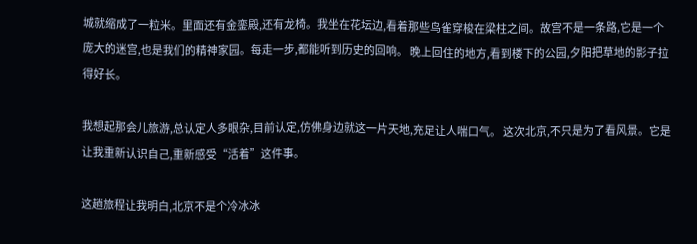城就缩成了一粒米。里面还有金銮殿,还有龙椅。我坐在花坛边,看着那些鸟雀穿梭在梁柱之间。故宫不是一条路,它是一个庞大的迷宫,也是我们的精神家园。每走一步,都能听到历史的回响。 晚上回住的地方,看到楼下的公园,夕阳把草地的影子拉得好长。

我想起那会儿旅游,总认定人多眼杂,目前认定,仿佛身边就这一片天地,充足让人喘口气。 这次北京,不只是为了看风景。它是让我重新认识自己,重新感受“活着”这件事。

这趟旅程让我明白,北京不是个冷冰冰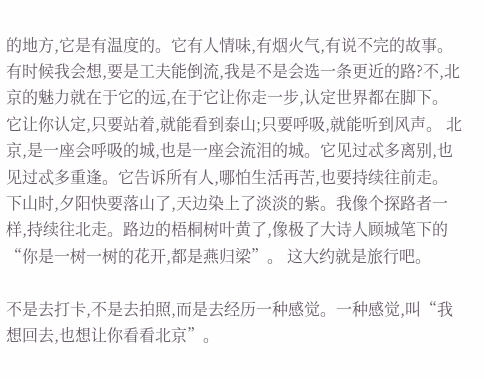的地方,它是有温度的。它有人情味,有烟火气,有说不完的故事。 有时候我会想,要是工夫能倒流,我是不是会选一条更近的路?不,北京的魅力就在于它的远,在于它让你走一步,认定世界都在脚下。它让你认定,只要站着,就能看到泰山;只要呼吸,就能听到风声。 北京,是一座会呼吸的城,也是一座会流泪的城。它见过忒多离别,也见过忒多重逢。它告诉所有人,哪怕生活再苦,也要持续往前走。 下山时,夕阳快要落山了,天边染上了淡淡的紫。我像个探路者一样,持续往北走。路边的梧桐树叶黄了,像极了大诗人顾城笔下的“你是一树一树的花开,都是燕归梁”。 这大约就是旅行吧。

不是去打卡,不是去拍照,而是去经历一种感觉。一种感觉,叫“我想回去,也想让你看看北京”。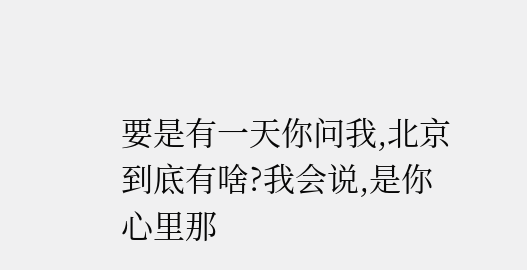要是有一天你问我,北京到底有啥?我会说,是你心里那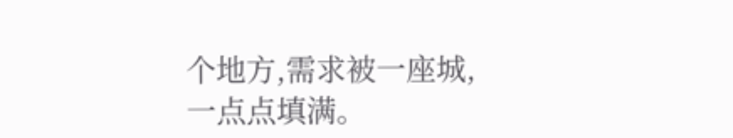个地方,需求被一座城,一点点填满。